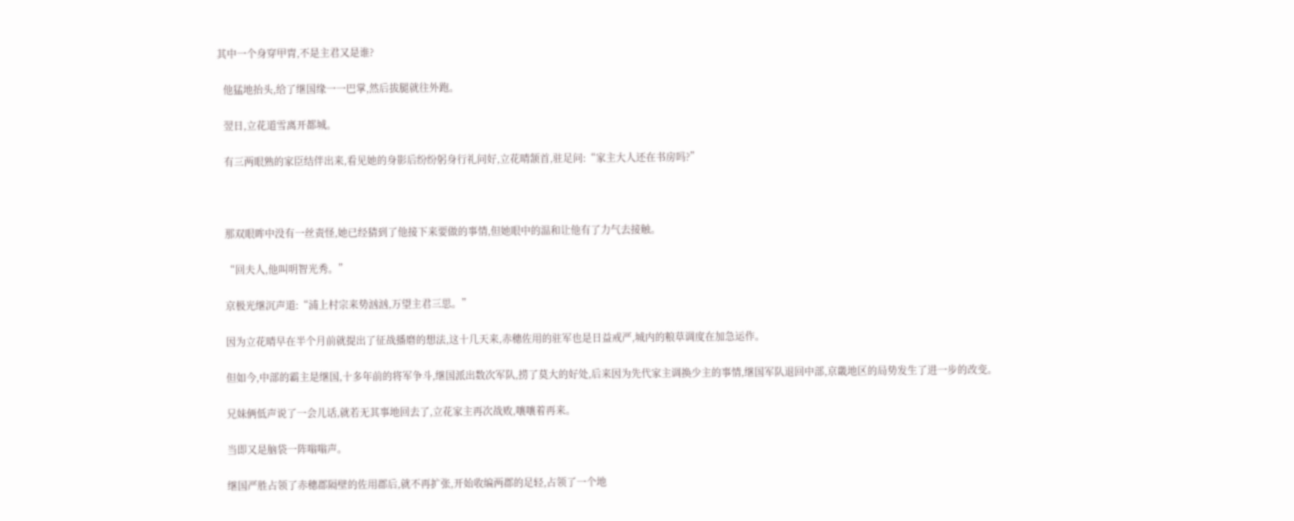其中一个身穿甲胄,不是主君又是谁?

  他猛地抬头,给了继国缘一一巴掌,然后拔腿就往外跑。

  翌日,立花道雪离开都城。

  有三两眼熟的家臣结伴出来,看见她的身影后纷纷躬身行礼问好,立花晴颔首,驻足问:“家主大人还在书房吗?”



  那双眼眸中没有一丝责怪,她已经猜到了他接下来要做的事情,但她眼中的温和让他有了力气去接触。

  “回夫人,他叫明智光秀。”

  京极光继沉声道:“浦上村宗来势汹汹,万望主君三思。”

  因为立花晴早在半个月前就提出了征战播磨的想法,这十几天来,赤穗佐用的驻军也是日益戒严,城内的粮草调度在加急运作。

  但如今,中部的霸主是继国,十多年前的将军争斗,继国派出数次军队,捞了莫大的好处,后来因为先代家主调换少主的事情,继国军队退回中部,京畿地区的局势发生了进一步的改变。

  兄妹俩低声说了一会儿话,就若无其事地回去了,立花家主再次战败,嚷嚷着再来。

  当即又是脑袋一阵嗡嗡声。

  继国严胜占领了赤穗郡隔壁的佐用郡后,就不再扩张,开始收编两郡的足轻,占领了一个地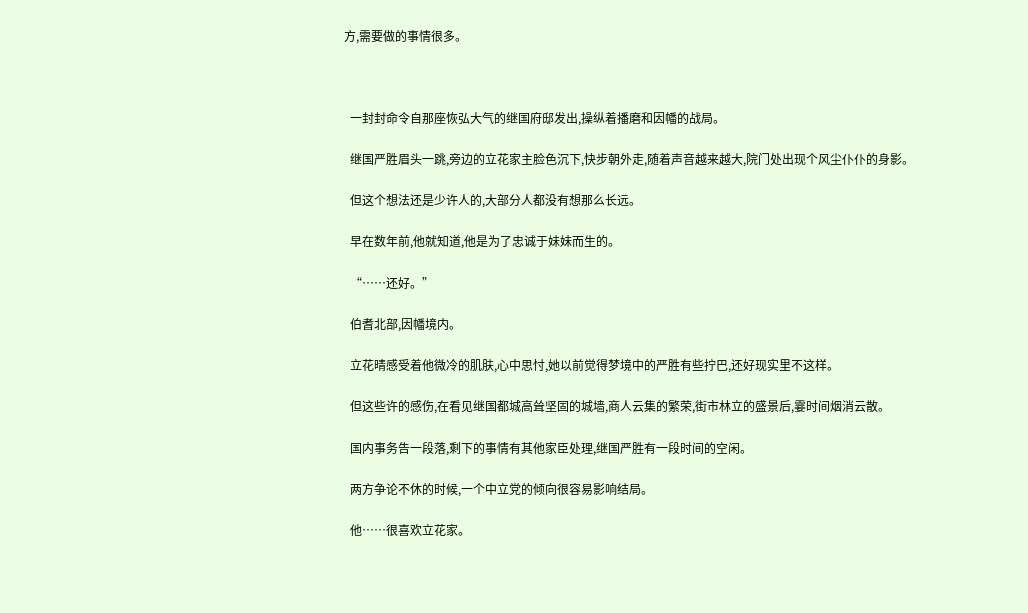方,需要做的事情很多。



  一封封命令自那座恢弘大气的继国府邸发出,操纵着播磨和因幡的战局。

  继国严胜眉头一跳,旁边的立花家主脸色沉下,快步朝外走,随着声音越来越大,院门处出现个风尘仆仆的身影。

  但这个想法还是少许人的,大部分人都没有想那么长远。

  早在数年前,他就知道,他是为了忠诚于妹妹而生的。

  “……还好。”

  伯耆北部,因幡境内。

  立花晴感受着他微冷的肌肤,心中思忖,她以前觉得梦境中的严胜有些拧巴,还好现实里不这样。

  但这些许的感伤,在看见继国都城高耸坚固的城墙,商人云集的繁荣,街市林立的盛景后,霎时间烟消云散。

  国内事务告一段落,剩下的事情有其他家臣处理,继国严胜有一段时间的空闲。

  两方争论不休的时候,一个中立党的倾向很容易影响结局。

  他……很喜欢立花家。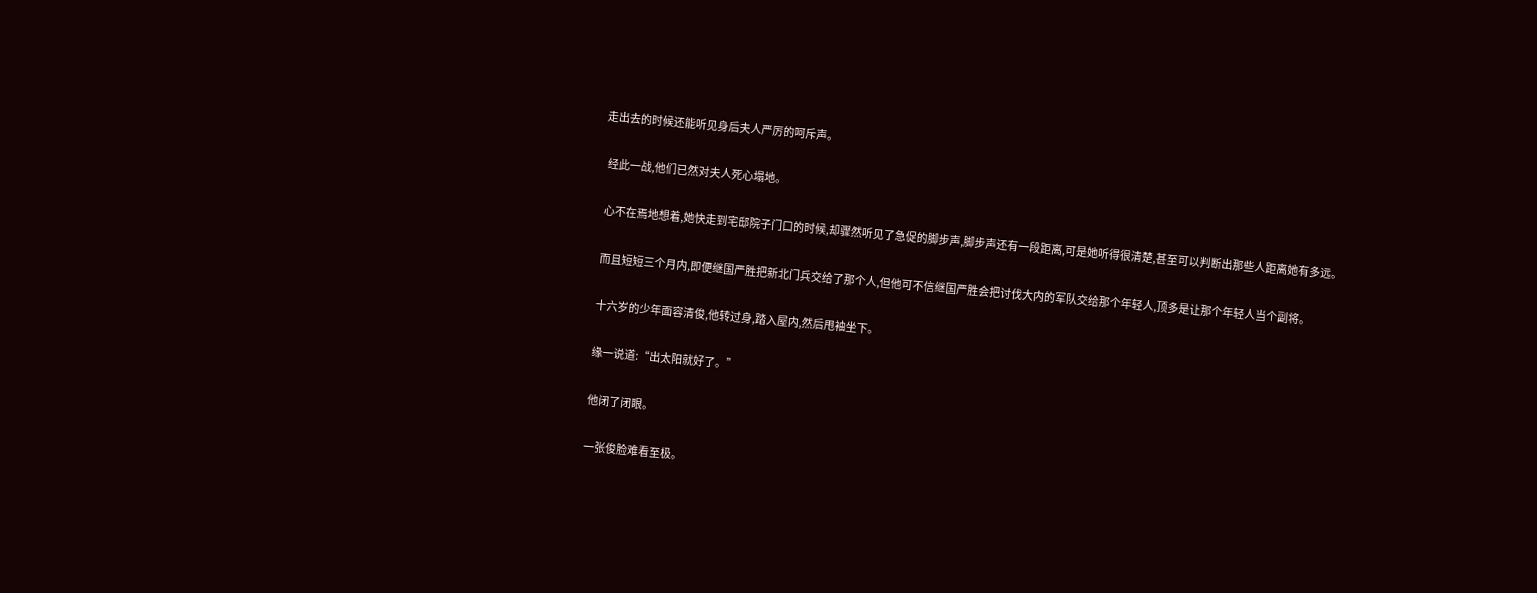走出去的时候还能听见身后夫人严厉的呵斥声。

  经此一战,他们已然对夫人死心塌地。

  心不在焉地想着,她快走到宅邸院子门口的时候,却骤然听见了急促的脚步声,脚步声还有一段距离,可是她听得很清楚,甚至可以判断出那些人距离她有多远。

  而且短短三个月内,即便继国严胜把新北门兵交给了那个人,但他可不信继国严胜会把讨伐大内的军队交给那个年轻人,顶多是让那个年轻人当个副将。

  十六岁的少年面容清俊,他转过身,踏入屋内,然后甩袖坐下。

  缘一说道:“出太阳就好了。”

  他闭了闭眼。

  一张俊脸难看至极。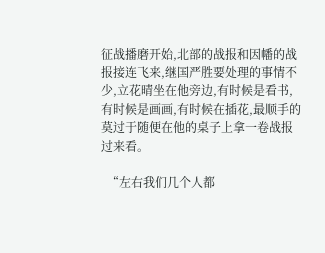征战播磨开始,北部的战报和因幡的战报接连飞来,继国严胜要处理的事情不少,立花晴坐在他旁边,有时候是看书,有时候是画画,有时候在插花,最顺手的莫过于随便在他的桌子上拿一卷战报过来看。

  “左右我们几个人都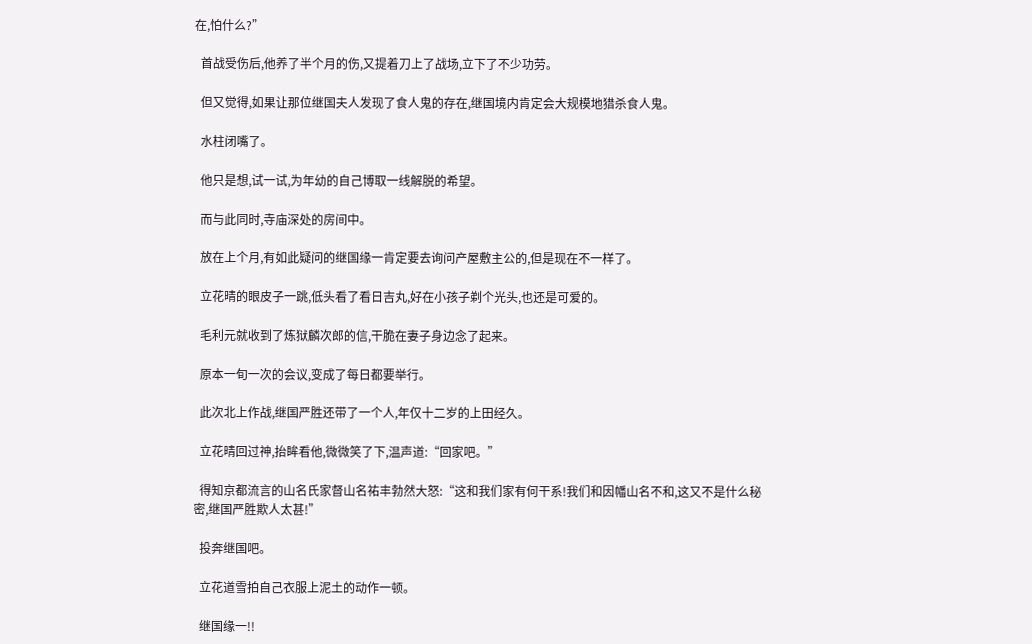在,怕什么?”

  首战受伤后,他养了半个月的伤,又提着刀上了战场,立下了不少功劳。

  但又觉得,如果让那位继国夫人发现了食人鬼的存在,继国境内肯定会大规模地猎杀食人鬼。

  水柱闭嘴了。

  他只是想,试一试,为年幼的自己博取一线解脱的希望。

  而与此同时,寺庙深处的房间中。

  放在上个月,有如此疑问的继国缘一肯定要去询问产屋敷主公的,但是现在不一样了。

  立花晴的眼皮子一跳,低头看了看日吉丸,好在小孩子剃个光头,也还是可爱的。

  毛利元就收到了炼狱麟次郎的信,干脆在妻子身边念了起来。

  原本一旬一次的会议,变成了每日都要举行。

  此次北上作战,继国严胜还带了一个人,年仅十二岁的上田经久。

  立花晴回过神,抬眸看他,微微笑了下,温声道:“回家吧。”

  得知京都流言的山名氏家督山名祐丰勃然大怒:“这和我们家有何干系!我们和因幡山名不和,这又不是什么秘密,继国严胜欺人太甚!”

  投奔继国吧。

  立花道雪拍自己衣服上泥土的动作一顿。

  继国缘一!!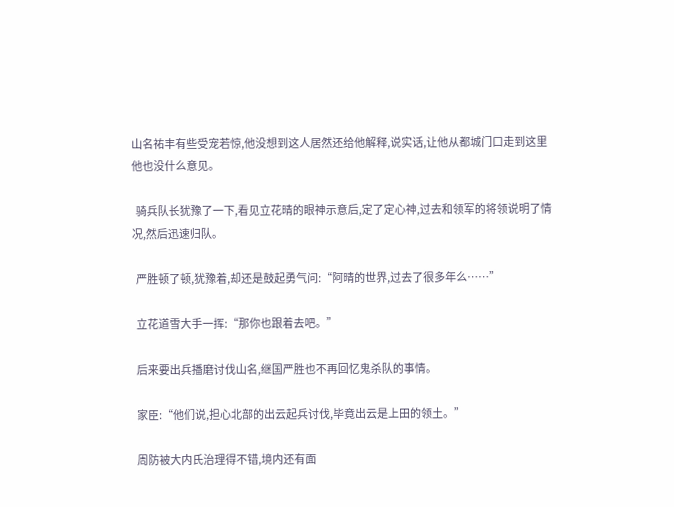山名祐丰有些受宠若惊,他没想到这人居然还给他解释,说实话,让他从都城门口走到这里他也没什么意见。

  骑兵队长犹豫了一下,看见立花晴的眼神示意后,定了定心神,过去和领军的将领说明了情况,然后迅速归队。

  严胜顿了顿,犹豫着,却还是鼓起勇气问:“阿晴的世界,过去了很多年么……”

  立花道雪大手一挥:“那你也跟着去吧。”

  后来要出兵播磨讨伐山名,继国严胜也不再回忆鬼杀队的事情。

  家臣:“他们说,担心北部的出云起兵讨伐,毕竟出云是上田的领土。”

  周防被大内氏治理得不错,境内还有面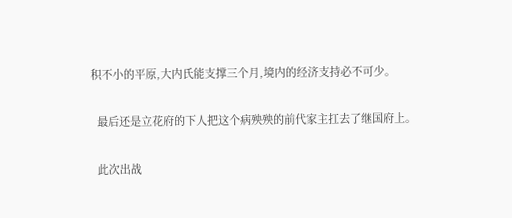积不小的平原,大内氏能支撑三个月,境内的经济支持必不可少。

  最后还是立花府的下人把这个病殃殃的前代家主扛去了继国府上。

  此次出战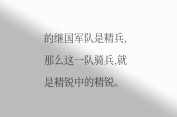的继国军队是精兵,那么这一队骑兵,就是精锐中的精锐。